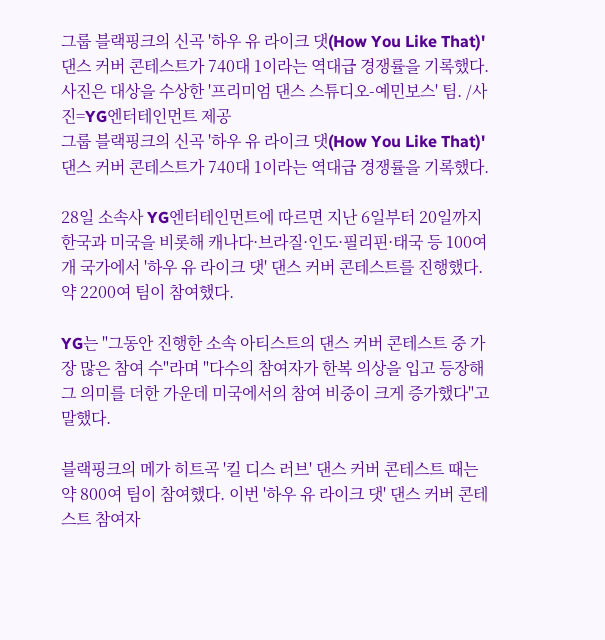그룹 블랙핑크의 신곡 '하우 유 라이크 댓(How You Like That)' 댄스 커버 콘테스트가 740대 1이라는 역대급 경쟁률을 기록했다. 사진은 대상을 수상한 '프리미엄 댄스 스튜디오-예민보스' 팀. /사진=YG엔터테인먼트 제공
그룹 블랙핑크의 신곡 '하우 유 라이크 댓(How You Like That)' 댄스 커버 콘테스트가 740대 1이라는 역대급 경쟁률을 기록했다.

28일 소속사 YG엔터테인먼트에 따르면 지난 6일부터 20일까지 한국과 미국을 비롯해 캐나다·브라질·인도·필리핀·태국 등 100여개 국가에서 '하우 유 라이크 댓' 댄스 커버 콘테스트를 진행했다. 약 2200여 팀이 참여했다.

YG는 "그동안 진행한 소속 아티스트의 댄스 커버 콘테스트 중 가장 많은 참여 수"라며 "다수의 참여자가 한복 의상을 입고 등장해 그 의미를 더한 가운데 미국에서의 참여 비중이 크게 증가했다"고 말했다.

블랙핑크의 메가 히트곡 '킬 디스 러브' 댄스 커버 콘테스트 때는 약 800여 팀이 참여했다. 이번 '하우 유 라이크 댓' 댄스 커버 콘테스트 참여자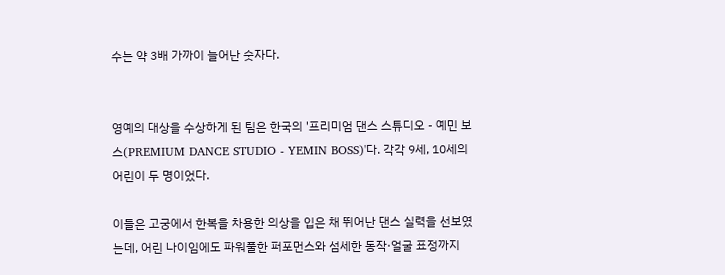수는 약 3배 가까이 늘어난 숫자다.


영예의 대상을 수상하게 된 팀은 한국의 '프리미엄 댄스 스튜디오 - 예민 보스(PREMIUM DANCE STUDIO - YEMIN BOSS)'다. 각각 9세, 10세의 어린이 두 명이었다.

이들은 고궁에서 한복을 차용한 의상을 입은 채 뛰어난 댄스 실력을 선보였는데, 어린 나이임에도 파워풀한 퍼포먼스와 섬세한 동작·얼굴 표정까지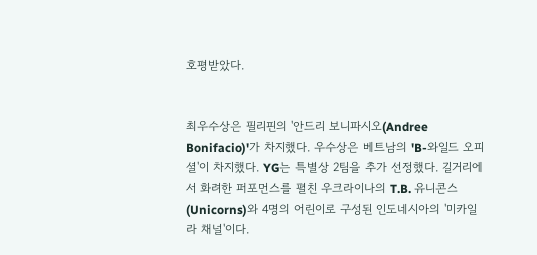호평받았다.


최우수상은 필리핀의 '안드리 보니파시오(Andree Bonifacio)'가 차지했다. 우수상은 베트남의 'B-와일드 오피셜'이 차지했다. YG는 특별상 2팀을 추가 선정했다. 길거리에서 화려한 퍼포먼스를 펼친 우크라이나의 T.B. 유니콘스(Unicorns)와 4명의 어린이로 구성된 인도네시아의 '미카일라 채널'이다.